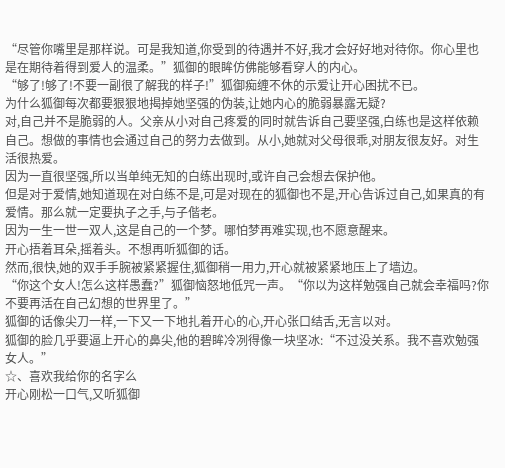“尽管你嘴里是那样说。可是我知道,你受到的待遇并不好,我才会好好地对待你。你心里也是在期待着得到爱人的温柔。”狐御的眼眸仿佛能够看穿人的内心。
“够了!够了!不要一副很了解我的样子!”狐御痴缠不休的示爱让开心困扰不已。
为什么狐御每次都要狠狠地揭掉她坚强的伪装,让她内心的脆弱暴露无疑?
对,自己并不是脆弱的人。父亲从小对自己疼爱的同时就告诉自己要坚强,白练也是这样依赖自己。想做的事情也会通过自己的努力去做到。从小,她就对父母很乖,对朋友很友好。对生活很热爱。
因为一直很坚强,所以当单纯无知的白练出现时,或许自己会想去保护他。
但是对于爱情,她知道现在对白练不是,可是对现在的狐御也不是,开心告诉过自己,如果真的有爱情。那么就一定要执子之手,与子偕老。
因为一生一世一双人,这是自己的一个梦。哪怕梦再难实现,也不愿意醒来。
开心捂着耳朵,摇着头。不想再听狐御的话。
然而,很快,她的双手手腕被紧紧握住,狐御稍一用力,开心就被紧紧地压上了墙边。
“你这个女人!怎么这样愚蠢?”狐御恼怒地低咒一声。“你以为这样勉强自己就会幸福吗?你不要再活在自己幻想的世界里了。”
狐御的话像尖刀一样,一下又一下地扎着开心的心,开心张口结舌,无言以对。
狐御的脸几乎要逼上开心的鼻尖,他的碧眸冷冽得像一块坚冰:“不过没关系。我不喜欢勉强女人。”
☆、喜欢我给你的名字么
开心刚松一口气,又听狐御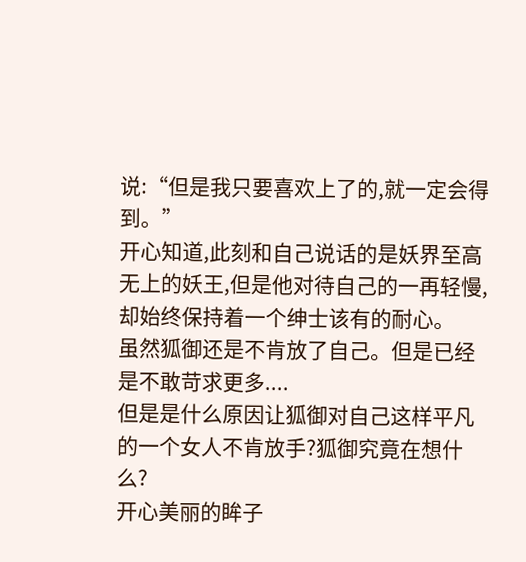说:“但是我只要喜欢上了的,就一定会得到。”
开心知道,此刻和自己说话的是妖界至高无上的妖王,但是他对待自己的一再轻慢,却始终保持着一个绅士该有的耐心。
虽然狐御还是不肯放了自己。但是已经是不敢苛求更多....
但是是什么原因让狐御对自己这样平凡的一个女人不肯放手?狐御究竟在想什么?
开心美丽的眸子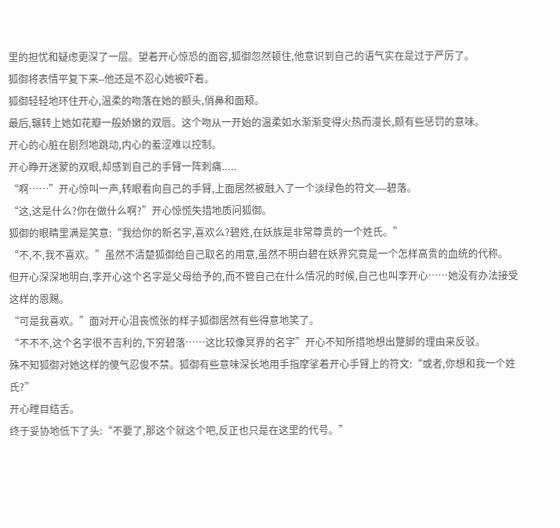里的担忧和疑虑更深了一层。望着开心惊恐的面容,狐御忽然顿住,他意识到自己的语气实在是过于严厉了。
狐御将表情平复下来--他还是不忍心她被吓着。
狐御轻轻地环住开心,温柔的吻落在她的额头,俏鼻和面颊。
最后,辗转上她如花瓣一般娇嫩的双唇。这个吻从一开始的温柔如水渐渐变得火热而漫长,颇有些惩罚的意味。
开心的心脏在剧烈地跳动,内心的羞涩难以控制。
开心睁开迷蒙的双眼,却感到自己的手臂一阵刺痛.....
“啊……”开心惊叫一声,转眼看向自己的手臂,上面居然被融入了一个淡绿色的符文----碧落。
“这,这是什么?你在做什么啊?”开心惊慌失措地质问狐御。
狐御的眼睛里满是笑意:“我给你的新名字,喜欢么?碧姓,在妖族是非常尊贵的一个姓氏。”
“不,不,我不喜欢。”虽然不清楚狐御给自己取名的用意,虽然不明白碧在妖界究竟是一个怎样高贵的血统的代称。
但开心深深地明白,李开心这个名字是父母给予的,而不管自己在什么情况的时候,自己也叫李开心……她没有办法接受这样的恩赐。
“可是我喜欢。”面对开心沮丧慌张的样子狐御居然有些得意地笑了。
“不不不,这个名字很不吉利的,下穷碧落……这比较像冥界的名字”开心不知所措地想出蹩脚的理由来反驳。
殊不知狐御对她这样的傻气忍俊不禁。狐御有些意味深长地用手指摩挲着开心手臂上的符文:“或者,你想和我一个姓氏?”
开心瞠目结舌。
终于妥协地低下了头:“不要了,那这个就这个吧,反正也只是在这里的代号。”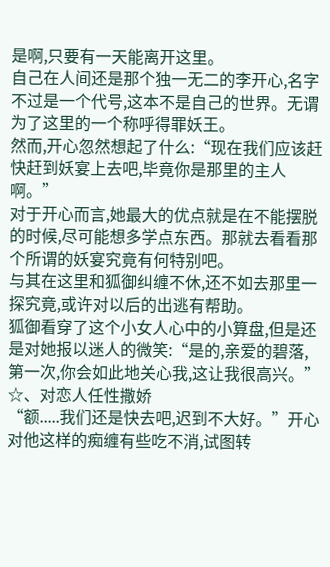是啊,只要有一天能离开这里。
自己在人间还是那个独一无二的李开心,名字不过是一个代号,这本不是自己的世界。无谓为了这里的一个称呼得罪妖王。
然而,开心忽然想起了什么:“现在我们应该赶快赶到妖宴上去吧,毕竟你是那里的主人啊。”
对于开心而言,她最大的优点就是在不能摆脱的时候,尽可能想多学点东西。那就去看看那个所谓的妖宴究竟有何特别吧。
与其在这里和狐御纠缠不休,还不如去那里一探究竟,或许对以后的出逃有帮助。
狐御看穿了这个小女人心中的小算盘,但是还是对她报以迷人的微笑:“是的,亲爱的碧落,第一次,你会如此地关心我,这让我很高兴。”
☆、对恋人任性撒娇
“额.....我们还是快去吧,迟到不大好。”开心对他这样的痴缠有些吃不消,试图转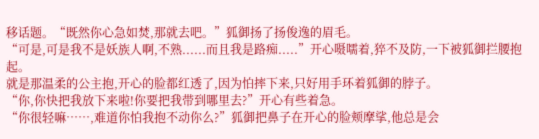移话题。“既然你心急如焚,那就去吧。”狐御扬了扬俊逸的眉毛。
“可是,可是我不是妖族人啊,不熟......而且我是路痴.....”开心嗫嚅着,猝不及防,一下被狐御拦腰抱起。
就是那温柔的公主抱,开心的脸都红透了,因为怕摔下来,只好用手环着狐御的脖子。
“你,你快把我放下来啦!你要把我带到哪里去?”开心有些着急。
“你很轻嘛……,难道你怕我抱不动你么?”狐御把鼻子在开心的脸颊摩挲,他总是会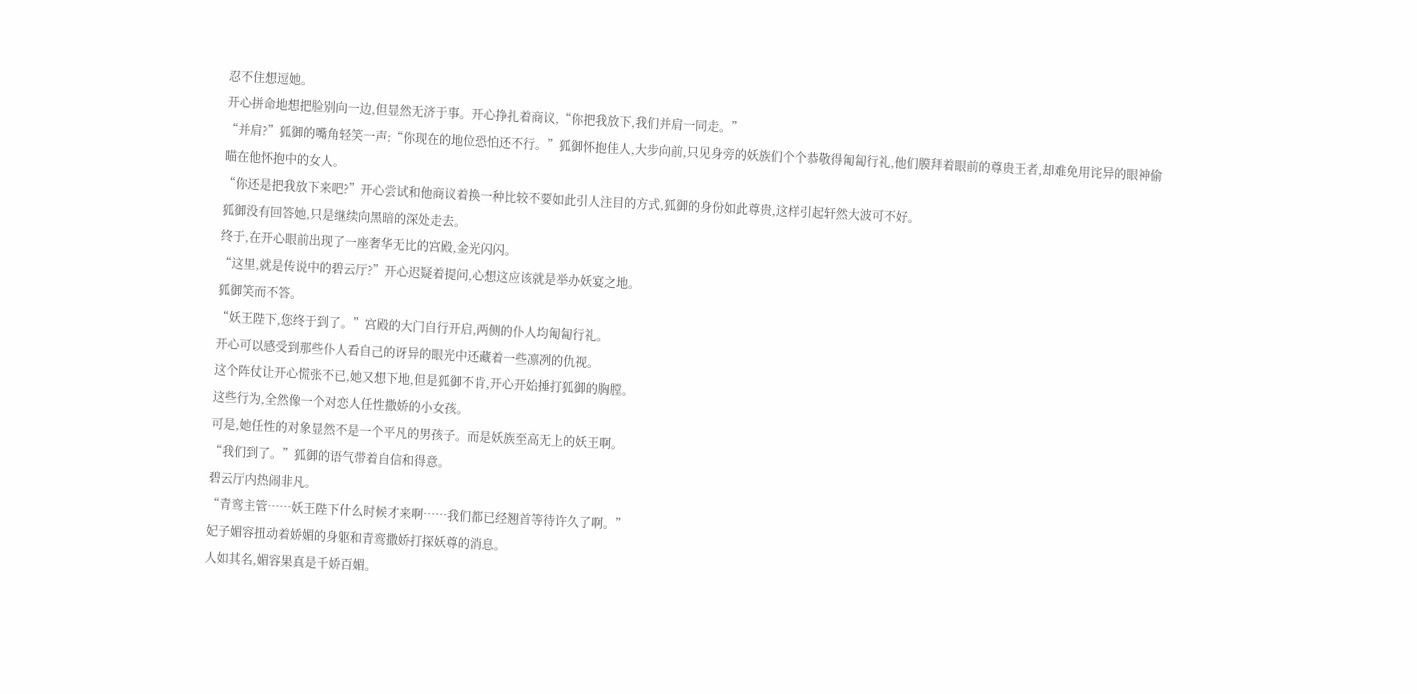忍不住想逗她。
开心拼命地想把脸别向一边,但显然无济于事。开心挣扎着商议,“你把我放下,我们并肩一同走。”
“并肩?”狐御的嘴角轻笑一声:“你现在的地位恐怕还不行。”狐御怀抱佳人,大步向前,只见身旁的妖族们个个恭敬得匍匐行礼,他们膜拜着眼前的尊贵王者,却难免用诧异的眼神偷瞄在他怀抱中的女人。
“你还是把我放下来吧?”开心尝试和他商议着换一种比较不要如此引人注目的方式,狐御的身份如此尊贵,这样引起轩然大波可不好。
狐御没有回答她,只是继续向黑暗的深处走去。
终于,在开心眼前出现了一座奢华无比的宫殿,金光闪闪。
“这里,就是传说中的碧云厅?”开心迟疑着提问,心想这应该就是举办妖宴之地。
狐御笑而不答。
“妖王陛下,您终于到了。”宫殿的大门自行开启,两侧的仆人均匍匐行礼。
开心可以感受到那些仆人看自己的讶异的眼光中还藏着一些凛冽的仇视。
这个阵仗让开心慌张不已,她又想下地,但是狐御不肯,开心开始捶打狐御的胸膛。
这些行为,全然像一个对恋人任性撒娇的小女孩。
可是,她任性的对象显然不是一个平凡的男孩子。而是妖族至高无上的妖王啊。
“我们到了。”狐御的语气带着自信和得意。
碧云厅内热闹非凡。
“青鸾主管……妖王陛下什么时候才来啊……我们都已经翘首等待许久了啊。”
妃子媚容扭动着娇媚的身躯和青鸾撒娇打探妖尊的消息。
人如其名,媚容果真是千娇百媚。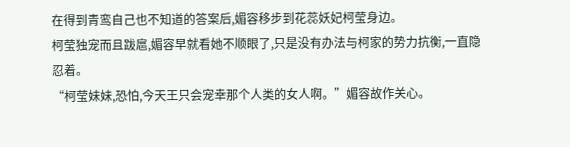在得到青鸾自己也不知道的答案后,媚容移步到花蕊妖妃柯莹身边。
柯莹独宠而且跋扈,媚容早就看她不顺眼了,只是没有办法与柯家的势力抗衡,一直隐忍着。
“柯莹妹妹,恐怕,今天王只会宠幸那个人类的女人啊。”媚容故作关心。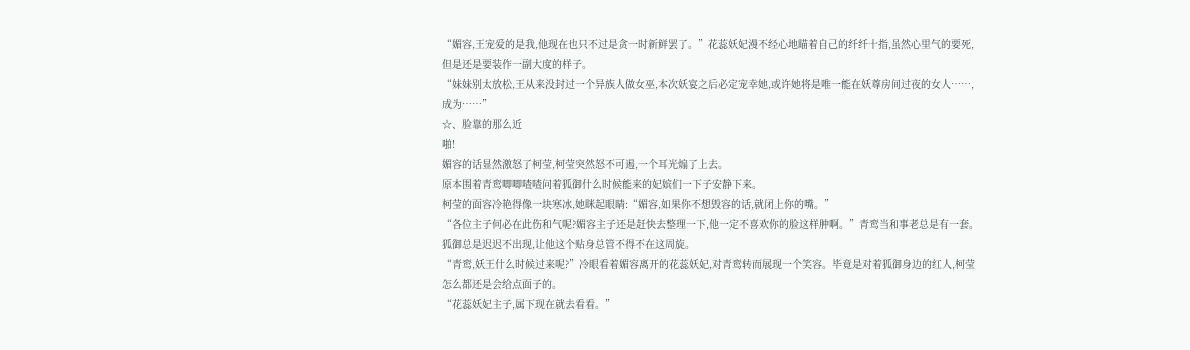“媚容,王宠爱的是我,他现在也只不过是贪一时新鲜罢了。”花蕊妖妃漫不经心地瞄着自己的纤纤十指,虽然心里气的要死,但是还是要装作一副大度的样子。
“妹妹别太放松,王从来没封过一个异族人做女巫,本次妖宴之后必定宠幸她,或许她将是唯一能在妖尊房间过夜的女人……,成为……”
☆、脸靠的那么近
啪!
媚容的话显然激怒了柯莹,柯莹突然怒不可遏,一个耳光煽了上去。
原本围着青鸾唧唧喳喳问着狐御什么时候能来的妃嫔们一下子安静下来。
柯莹的面容冷艳得像一块寒冰,她眯起眼睛:“媚容,如果你不想毁容的话,就闭上你的嘴。”
“各位主子何必在此伤和气呢?媚容主子还是赶快去整理一下,他一定不喜欢你的脸这样肿啊。”青鸾当和事老总是有一套。
狐御总是迟迟不出现,让他这个贴身总管不得不在这周旋。
“青鸾,妖王什么时候过来呢?”冷眼看着媚容离开的花蕊妖妃,对青鸾转而展现一个笑容。毕竟是对着狐御身边的红人,柯莹怎么都还是会给点面子的。
“花蕊妖妃主子,属下现在就去看看。”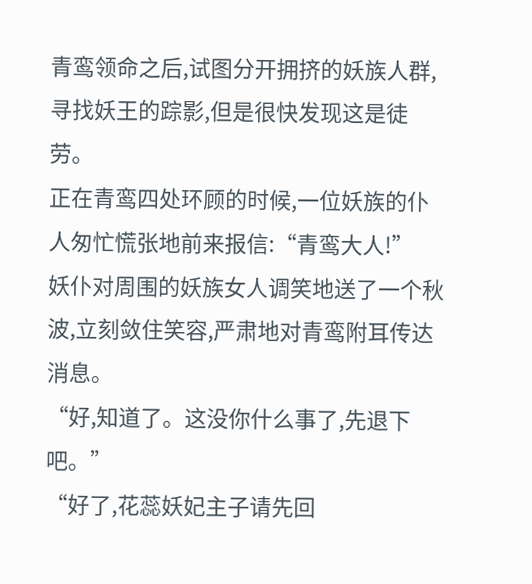青鸾领命之后,试图分开拥挤的妖族人群,寻找妖王的踪影,但是很快发现这是徒劳。
正在青鸾四处环顾的时候,一位妖族的仆人匆忙慌张地前来报信:“青鸾大人!”
妖仆对周围的妖族女人调笑地送了一个秋波,立刻敛住笑容,严肃地对青鸾附耳传达消息。
“好,知道了。这没你什么事了,先退下吧。”
“好了,花蕊妖妃主子请先回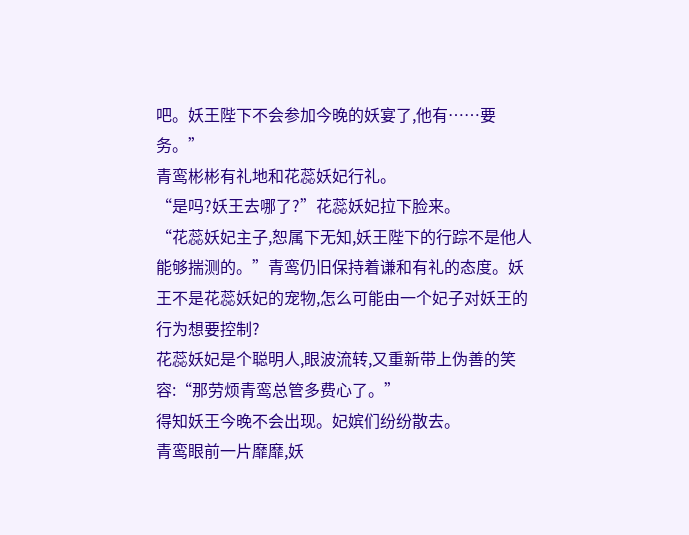吧。妖王陛下不会参加今晚的妖宴了,他有……要务。”
青鸾彬彬有礼地和花蕊妖妃行礼。
“是吗?妖王去哪了?”花蕊妖妃拉下脸来。
“花蕊妖妃主子,恕属下无知,妖王陛下的行踪不是他人能够揣测的。”青鸾仍旧保持着谦和有礼的态度。妖王不是花蕊妖妃的宠物,怎么可能由一个妃子对妖王的行为想要控制?
花蕊妖妃是个聪明人,眼波流转,又重新带上伪善的笑容:“那劳烦青鸾总管多费心了。”
得知妖王今晚不会出现。妃嫔们纷纷散去。
青鸾眼前一片靡靡,妖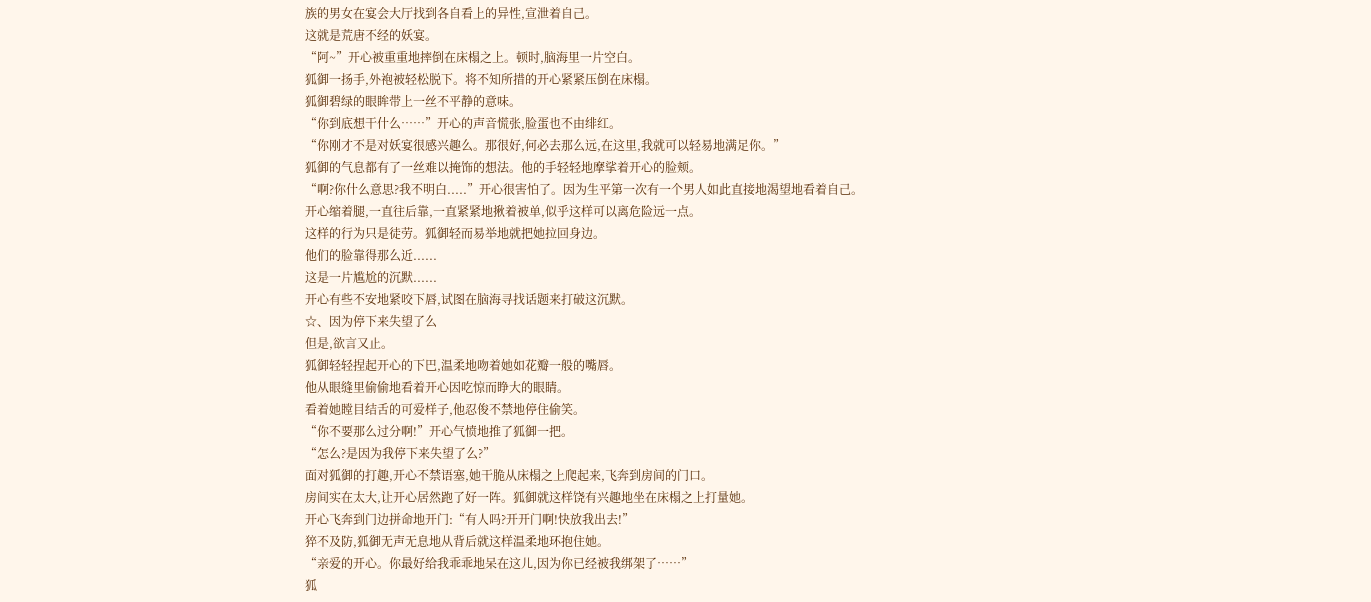族的男女在宴会大厅找到各自看上的异性,宣泄着自己。
这就是荒唐不经的妖宴。
“阿~”开心被重重地摔倒在床榻之上。顿时,脑海里一片空白。
狐御一扬手,外袍被轻松脱下。将不知所措的开心紧紧压倒在床榻。
狐御碧绿的眼眸带上一丝不平静的意味。
“你到底想干什么……”开心的声音慌张,脸蛋也不由绯红。
“你刚才不是对妖宴很感兴趣么。那很好,何必去那么远,在这里,我就可以轻易地满足你。”
狐御的气息都有了一丝难以掩饰的想法。他的手轻轻地摩挲着开心的脸颊。
“啊?你什么意思?我不明白.....”开心很害怕了。因为生平第一次有一个男人如此直接地渴望地看着自己。
开心缩着腿,一直往后靠,一直紧紧地揪着被单,似乎这样可以离危险远一点。
这样的行为只是徒劳。狐御轻而易举地就把她拉回身边。
他们的脸靠得那么近......
这是一片尴尬的沉默......
开心有些不安地紧咬下唇,试图在脑海寻找话题来打破这沉默。
☆、因为停下来失望了么
但是,欲言又止。
狐御轻轻捏起开心的下巴,温柔地吻着她如花瓣一般的嘴唇。
他从眼缝里偷偷地看着开心因吃惊而睁大的眼睛。
看着她瞠目结舌的可爱样子,他忍俊不禁地停住偷笑。
“你不要那么过分啊!”开心气愤地推了狐御一把。
“怎么?是因为我停下来失望了么?”
面对狐御的打趣,开心不禁语塞,她干脆从床榻之上爬起来,飞奔到房间的门口。
房间实在太大,让开心居然跑了好一阵。狐御就这样饶有兴趣地坐在床榻之上打量她。
开心飞奔到门边拼命地开门:“有人吗?开开门啊!快放我出去!”
猝不及防,狐御无声无息地从背后就这样温柔地环抱住她。
“亲爱的开心。你最好给我乖乖地呆在这儿,因为你已经被我绑架了……”
狐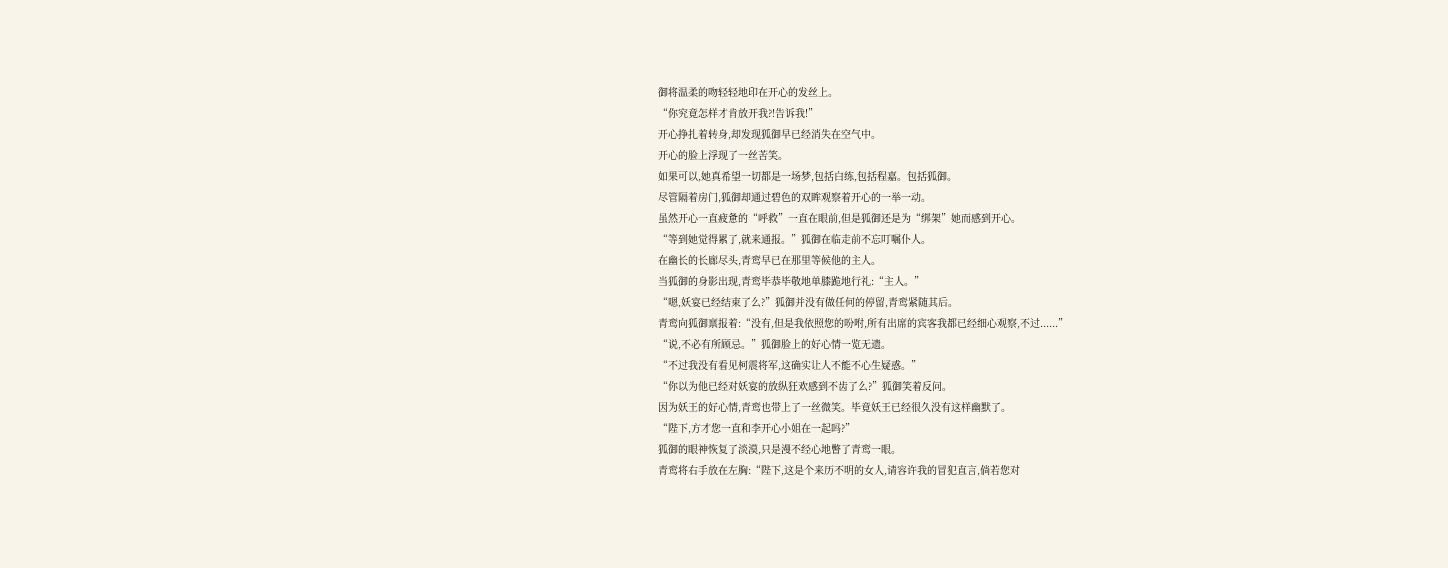御将温柔的吻轻轻地印在开心的发丝上。
“你究竟怎样才肯放开我?!告诉我!”
开心挣扎着转身,却发现狐御早已经消失在空气中。
开心的脸上浮现了一丝苦笑。
如果可以,她真希望一切都是一场梦,包括白练,包括程嘉。包括狐御。
尽管隔着房门,狐御却通过碧色的双眸观察着开心的一举一动。
虽然开心一直疲惫的“呼救”一直在眼前,但是狐御还是为“绑架”她而感到开心。
“等到她觉得累了,就来通报。”狐御在临走前不忘叮嘱仆人。
在幽长的长廊尽头,青鸾早已在那里等候他的主人。
当狐御的身影出现,青鸾毕恭毕敬地单膝跪地行礼:“主人。”
“嗯,妖宴已经结束了么?”狐御并没有做任何的停留,青鸾紧随其后。
青鸾向狐御禀报着:“没有,但是我依照您的吩咐,所有出席的宾客我都已经细心观察,不过......”
“说,不必有所顾忌。”狐御脸上的好心情一览无遗。
“不过我没有看见柯震将军,这确实让人不能不心生疑惑。”
“你以为他已经对妖宴的放纵狂欢感到不齿了么?”狐御笑着反问。
因为妖王的好心情,青鸾也带上了一丝微笑。毕竟妖王已经很久没有这样幽默了。
“陛下,方才您一直和李开心小姐在一起吗?”
狐御的眼神恢复了淡漠,只是漫不经心地瞥了青鸾一眼。
青鸾将右手放在左胸:“陛下,这是个来历不明的女人,请容许我的冒犯直言,倘若您对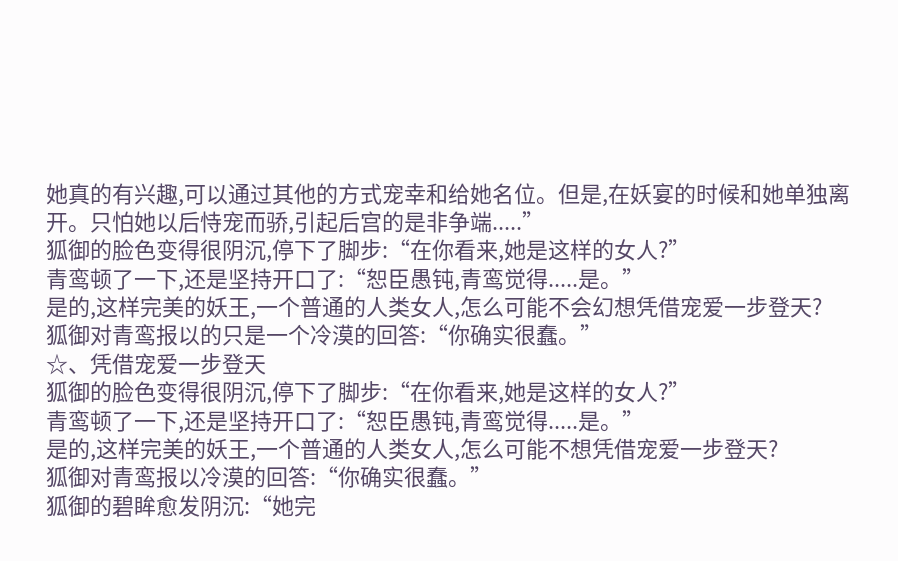她真的有兴趣,可以通过其他的方式宠幸和给她名位。但是,在妖宴的时候和她单独离开。只怕她以后恃宠而骄,引起后宫的是非争端.....”
狐御的脸色变得很阴沉,停下了脚步:“在你看来,她是这样的女人?”
青鸾顿了一下,还是坚持开口了:“恕臣愚钝,青鸾觉得.....是。”
是的,这样完美的妖王,一个普通的人类女人,怎么可能不会幻想凭借宠爱一步登天?
狐御对青鸾报以的只是一个冷漠的回答:“你确实很蠢。”
☆、凭借宠爱一步登天
狐御的脸色变得很阴沉,停下了脚步:“在你看来,她是这样的女人?”
青鸾顿了一下,还是坚持开口了:“恕臣愚钝,青鸾觉得.....是。”
是的,这样完美的妖王,一个普通的人类女人,怎么可能不想凭借宠爱一步登天?
狐御对青鸾报以冷漠的回答:“你确实很蠢。”
狐御的碧眸愈发阴沉:“她完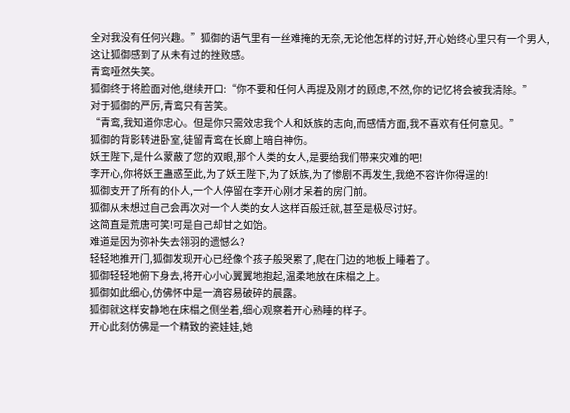全对我没有任何兴趣。”狐御的语气里有一丝难掩的无奈,无论他怎样的讨好,开心始终心里只有一个男人,这让狐御感到了从未有过的挫败感。
青鸾哑然失笑。
狐御终于将脸面对他,继续开口:“你不要和任何人再提及刚才的顾虑,不然,你的记忆将会被我清除。”
对于狐御的严厉,青鸾只有苦笑。
“青鸾,我知道你忠心。但是你只需效忠我个人和妖族的志向,而感情方面,我不喜欢有任何意见。”
狐御的背影转进卧室,徒留青鸾在长廊上暗自神伤。
妖王陛下,是什么蒙蔽了您的双眼,那个人类的女人,是要给我们带来灾难的吧!
李开心,你将妖王蛊惑至此,为了妖王陛下,为了妖族,为了惨剧不再发生,我绝不容许你得逞的!
狐御支开了所有的仆人,一个人停留在李开心刚才呆着的房门前。
狐御从未想过自己会再次对一个人类的女人这样百般迁就,甚至是极尽讨好。
这简直是荒唐可笑!可是自己却甘之如饴。
难道是因为弥补失去翎羽的遗憾么?
轻轻地推开门,狐御发现开心已经像个孩子般哭累了,爬在门边的地板上睡着了。
狐御轻轻地俯下身去,将开心小心翼翼地抱起,温柔地放在床榻之上。
狐御如此细心,仿佛怀中是一滴容易破碎的晨露。
狐御就这样安静地在床榻之侧坐着,细心观察着开心熟睡的样子。
开心此刻仿佛是一个精致的瓷娃娃,她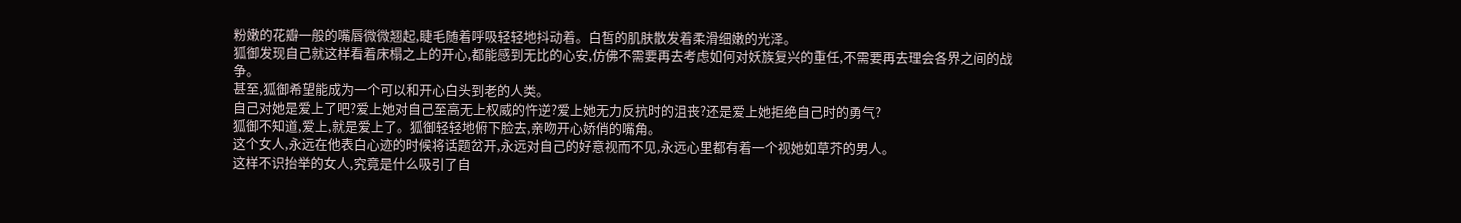粉嫩的花瓣一般的嘴唇微微翘起,睫毛随着呼吸轻轻地抖动着。白皙的肌肤散发着柔滑细嫩的光泽。
狐御发现自己就这样看着床榻之上的开心,都能感到无比的心安,仿佛不需要再去考虑如何对妖族复兴的重任,不需要再去理会各界之间的战争。
甚至,狐御希望能成为一个可以和开心白头到老的人类。
自己对她是爱上了吧?爱上她对自己至高无上权威的忤逆?爱上她无力反抗时的沮丧?还是爱上她拒绝自己时的勇气?
狐御不知道,爱上,就是爱上了。狐御轻轻地俯下脸去,亲吻开心娇俏的嘴角。
这个女人,永远在他表白心迹的时候将话题岔开,永远对自己的好意视而不见,永远心里都有着一个视她如草芥的男人。
这样不识抬举的女人,究竟是什么吸引了自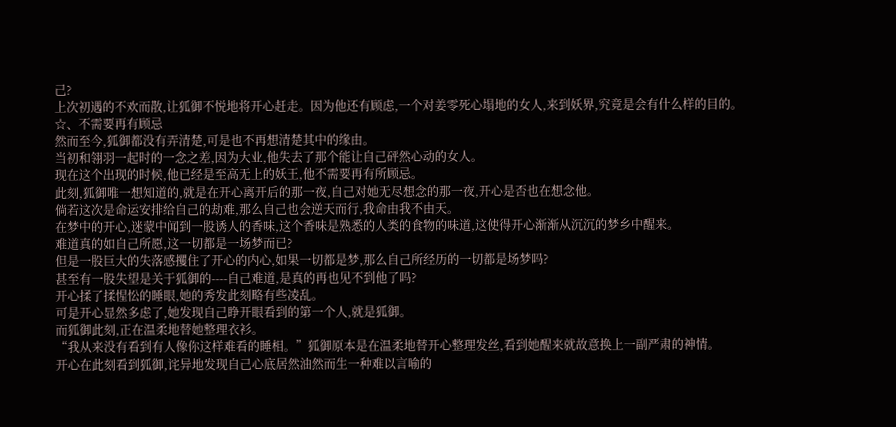己?
上次初遇的不欢而散,让狐御不悦地将开心赶走。因为他还有顾虑,一个对姜零死心塌地的女人,来到妖界,究竟是会有什么样的目的。
☆、不需要再有顾忌
然而至今,狐御都没有弄清楚,可是也不再想清楚其中的缘由。
当初和翎羽一起时的一念之差,因为大业,他失去了那个能让自己砰然心动的女人。
现在这个出现的时候,他已经是至高无上的妖王,他不需要再有所顾忌。
此刻,狐御唯一想知道的,就是在开心离开后的那一夜,自己对她无尽想念的那一夜,开心是否也在想念他。
倘若这次是命运安排给自己的劫难,那么自己也会逆天而行,我命由我不由天。
在梦中的开心,迷蒙中闻到一股诱人的香味,这个香味是熟悉的人类的食物的味道,这使得开心渐渐从沉沉的梦乡中醒来。
难道真的如自己所愿,这一切都是一场梦而已?
但是一股巨大的失落感攫住了开心的内心,如果一切都是梦,那么自己所经历的一切都是场梦吗?
甚至有一股失望是关于狐御的----自己难道,是真的再也见不到他了吗?
开心揉了揉惺忪的睡眼,她的秀发此刻略有些凌乱。
可是开心显然多虑了,她发现自己睁开眼看到的第一个人,就是狐御。
而狐御此刻,正在温柔地替她整理衣衫。
“我从来没有看到有人像你这样难看的睡相。”狐御原本是在温柔地替开心整理发丝,看到她醒来就故意换上一副严肃的神情。
开心在此刻看到狐御,诧异地发现自己心底居然油然而生一种难以言喻的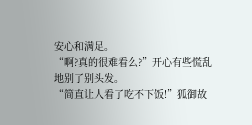安心和满足。
“啊?真的很难看么?”开心有些慌乱地别了别头发。
“简直让人看了吃不下饭!”狐御故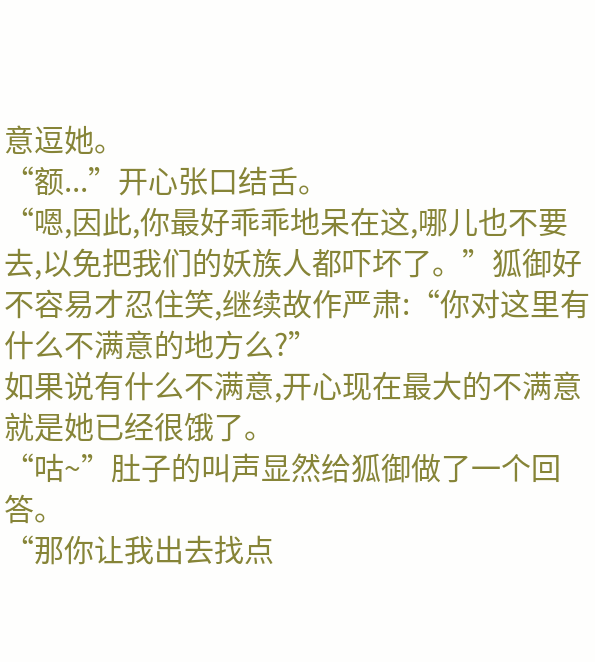意逗她。
“额...”开心张口结舌。
“嗯,因此,你最好乖乖地呆在这,哪儿也不要去,以免把我们的妖族人都吓坏了。”狐御好不容易才忍住笑,继续故作严肃:“你对这里有什么不满意的地方么?”
如果说有什么不满意,开心现在最大的不满意就是她已经很饿了。
“咕~”肚子的叫声显然给狐御做了一个回答。
“那你让我出去找点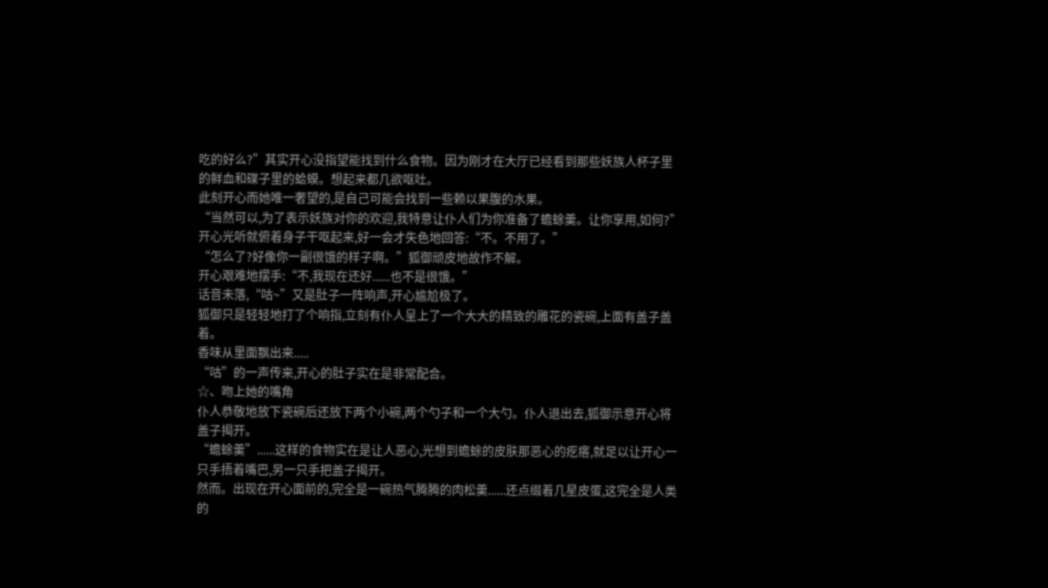吃的好么?”其实开心没指望能找到什么食物。因为刚才在大厅已经看到那些妖族人杯子里的鲜血和碟子里的蛤蟆。想起来都几欲呕吐。
此刻开心而她唯一奢望的,是自己可能会找到一些赖以果腹的水果。
“当然可以,为了表示妖族对你的欢迎,我特意让仆人们为你准备了蟾蜍羹。让你享用,如何?”
开心光听就俯着身子干呕起来,好一会才失色地回答:“不。不用了。”
“怎么了?好像你一副很饿的样子啊。”狐御顽皮地故作不解。
开心艰难地摆手:“不,我现在还好......也不是很饿。”
话音未落,“咕~”又是肚子一阵响声,开心尴尬极了。
狐御只是轻轻地打了个响指,立刻有仆人呈上了一个大大的精致的雕花的瓷碗,上面有盖子盖着。
香味从里面飘出来.....
“咕”的一声传来,开心的肚子实在是非常配合。
☆、吻上她的嘴角
仆人恭敬地放下瓷碗后还放下两个小碗,两个勺子和一个大勺。仆人退出去,狐御示意开心将盖子揭开。
“蟾蜍羹”......这样的食物实在是让人恶心,光想到蟾蜍的皮肤那恶心的疙瘩,就足以让开心一只手捂着嘴巴,另一只手把盖子揭开。
然而。出现在开心面前的,完全是一碗热气腾腾的肉松羹......还点缀着几星皮蛋,这完全是人类的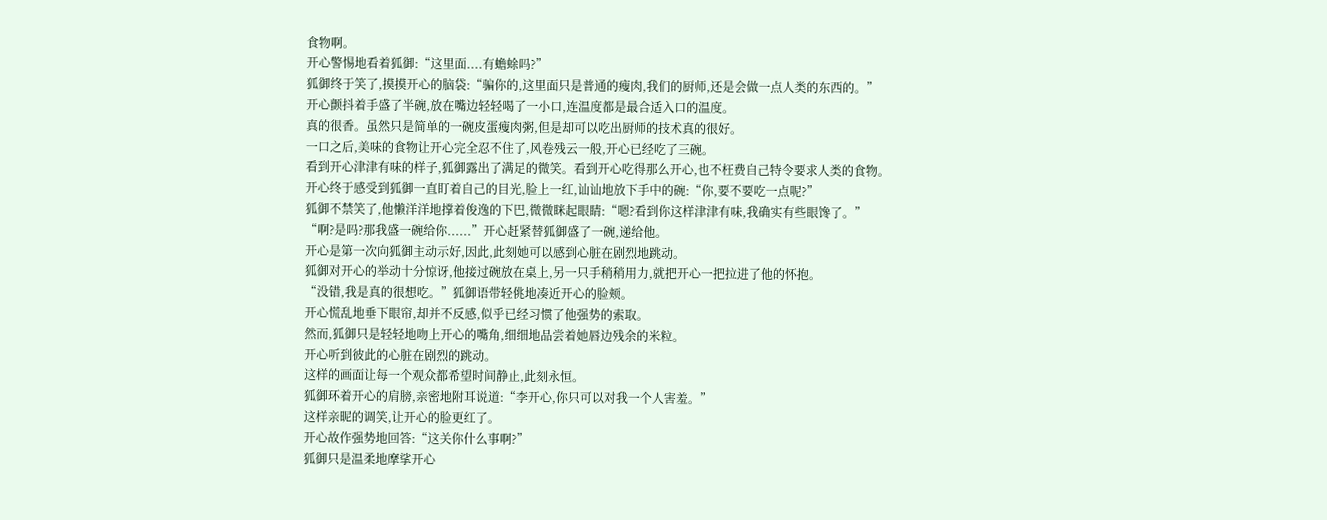食物啊。
开心警惕地看着狐御:“这里面....有蟾蜍吗?”
狐御终于笑了,摸摸开心的脑袋:“骗你的,这里面只是普通的瘦肉,我们的厨师,还是会做一点人类的东西的。”
开心颤抖着手盛了半碗,放在嘴边轻轻喝了一小口,连温度都是最合适入口的温度。
真的很香。虽然只是简单的一碗皮蛋瘦肉粥,但是却可以吃出厨师的技术真的很好。
一口之后,美味的食物让开心完全忍不住了,风卷残云一般,开心已经吃了三碗。
看到开心津津有味的样子,狐御露出了满足的微笑。看到开心吃得那么开心,也不枉费自己特令要求人类的食物。
开心终于感受到狐御一直盯着自己的目光,脸上一红,讪讪地放下手中的碗:“你,要不要吃一点呢?”
狐御不禁笑了,他懒洋洋地撑着俊逸的下巴,微微眯起眼睛:“嗯?看到你这样津津有味,我确实有些眼馋了。”
“啊?是吗?那我盛一碗给你......”开心赶紧替狐御盛了一碗,递给他。
开心是第一次向狐御主动示好,因此,此刻她可以感到心脏在剧烈地跳动。
狐御对开心的举动十分惊讶,他接过碗放在桌上,另一只手稍稍用力,就把开心一把拉进了他的怀抱。
“没错,我是真的很想吃。”狐御语带轻佻地凑近开心的脸颊。
开心慌乱地垂下眼帘,却并不反感,似乎已经习惯了他强势的索取。
然而,狐御只是轻轻地吻上开心的嘴角,细细地品尝着她唇边残余的米粒。
开心听到彼此的心脏在剧烈的跳动。
这样的画面让每一个观众都希望时间静止,此刻永恒。
狐御环着开心的肩膀,亲密地附耳说道:“李开心,你只可以对我一个人害羞。”
这样亲昵的调笑,让开心的脸更红了。
开心故作强势地回答:“这关你什么事啊?”
狐御只是温柔地摩挲开心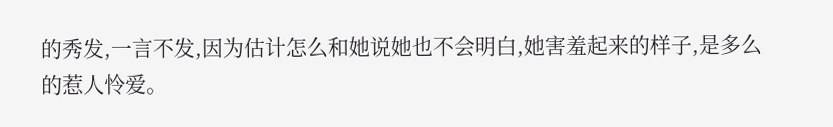的秀发,一言不发,因为估计怎么和她说她也不会明白,她害羞起来的样子,是多么的惹人怜爱。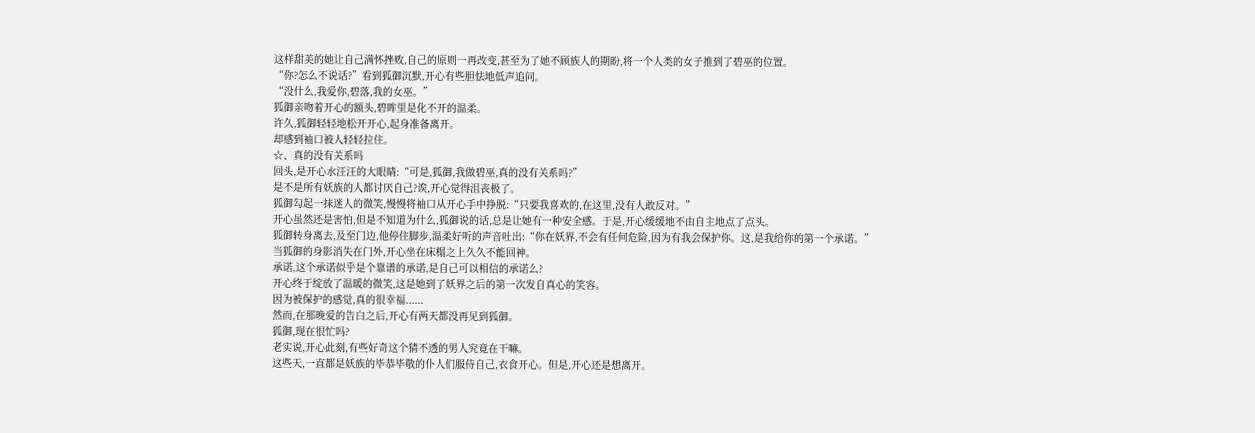这样甜美的她让自己满怀挫败,自己的原则一再改变,甚至为了她不顾族人的期盼,将一个人类的女子推到了碧巫的位置。
“你?怎么不说话?”看到狐御沉默,开心有些胆怯地低声追问。
“没什么,我爱你,碧落,我的女巫。”
狐御亲吻着开心的额头,碧眸里是化不开的温柔。
许久,狐御轻轻地松开开心,起身准备离开。
却感到袖口被人轻轻拉住。
☆、真的没有关系吗
回头,是开心水汪汪的大眼睛:“可是,狐御,我做碧巫,真的没有关系吗?”
是不是所有妖族的人都讨厌自己?诶,开心觉得沮丧极了。
狐御勾起一抹迷人的微笑,慢慢将袖口从开心手中挣脱:“只要我喜欢的,在这里,没有人敢反对。”
开心虽然还是害怕,但是不知道为什么,狐御说的话,总是让她有一种安全感。于是,开心缓缓地不由自主地点了点头。
狐御转身离去,及至门边,他停住脚步,温柔好听的声音吐出:“你在妖界,不会有任何危险,因为有我会保护你。这,是我给你的第一个承诺。”
当狐御的身影消失在门外,开心坐在床榻之上久久不能回神。
承诺,这个承诺似乎是个靠谱的承诺,是自己可以相信的承诺么?
开心终于绽放了温暖的微笑,这是她到了妖界之后的第一次发自真心的笑容。
因为被保护的感觉,真的很幸福......
然而,在那晚爱的告白之后,开心有两天都没再见到狐御。
狐御,现在很忙吗?
老实说,开心此刻,有些好奇这个猜不透的男人究竟在干嘛。
这些天,一直都是妖族的毕恭毕敬的仆人们服侍自己,衣食开心。但是,开心还是想离开。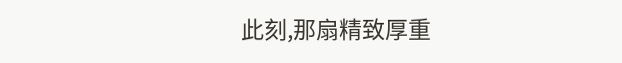此刻,那扇精致厚重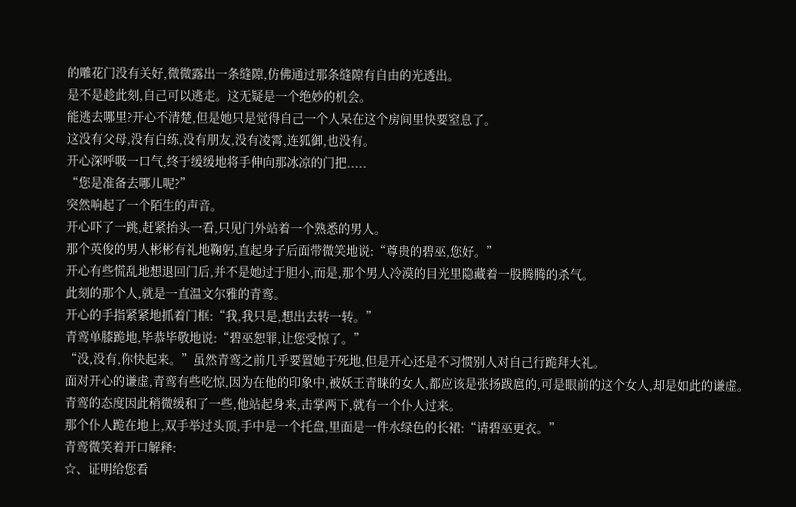的雕花门没有关好,微微露出一条缝隙,仿佛通过那条缝隙有自由的光透出。
是不是趁此刻,自己可以逃走。这无疑是一个绝妙的机会。
能逃去哪里?开心不清楚,但是她只是觉得自己一个人呆在这个房间里快要窒息了。
这没有父母,没有白练,没有朋友,没有凌霄,连狐御,也没有。
开心深呼吸一口气,终于缓缓地将手伸向那冰凉的门把.....
“您是准备去哪儿呢?”
突然响起了一个陌生的声音。
开心吓了一跳,赶紧抬头一看,只见门外站着一个熟悉的男人。
那个英俊的男人彬彬有礼地鞠躬,直起身子后面带微笑地说:“尊贵的碧巫,您好。”
开心有些慌乱地想退回门后,并不是她过于胆小,而是,那个男人冷漠的目光里隐藏着一股腾腾的杀气。
此刻的那个人,就是一直温文尔雅的青鸾。
开心的手指紧紧地抓着门框:“我,我只是,想出去转一转。”
青鸾单膝跪地,毕恭毕敬地说:“碧巫恕罪,让您受惊了。”
“没,没有,你快起来。”虽然青鸾之前几乎要置她于死地,但是开心还是不习惯别人对自己行跪拜大礼。
面对开心的谦虚,青鸾有些吃惊,因为在他的印象中,被妖王青睐的女人,都应该是张扬跋扈的,可是眼前的这个女人,却是如此的谦虚。
青鸾的态度因此稍微缓和了一些,他站起身来,击掌两下,就有一个仆人过来。
那个仆人跪在地上,双手举过头顶,手中是一个托盘,里面是一件水绿色的长裙:“请碧巫更衣。”
青鸾微笑着开口解释:
☆、证明给您看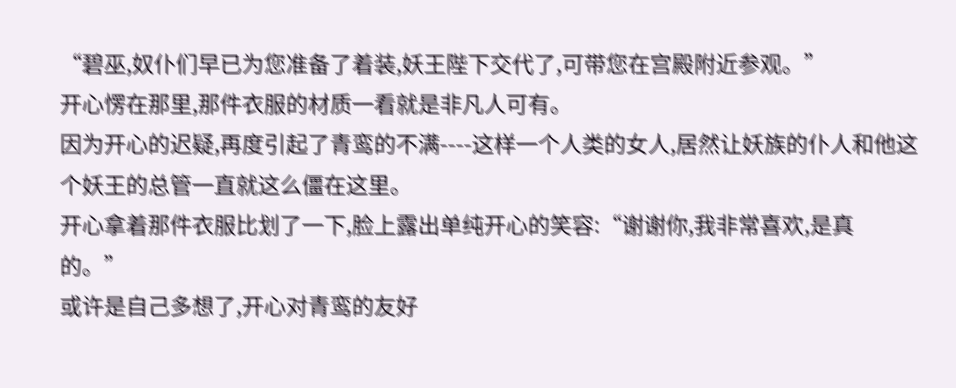“碧巫,奴仆们早已为您准备了着装,妖王陛下交代了,可带您在宫殿附近参观。”
开心愣在那里,那件衣服的材质一看就是非凡人可有。
因为开心的迟疑,再度引起了青鸾的不满----这样一个人类的女人,居然让妖族的仆人和他这个妖王的总管一直就这么僵在这里。
开心拿着那件衣服比划了一下,脸上露出单纯开心的笑容:“谢谢你,我非常喜欢,是真的。”
或许是自己多想了,开心对青鸾的友好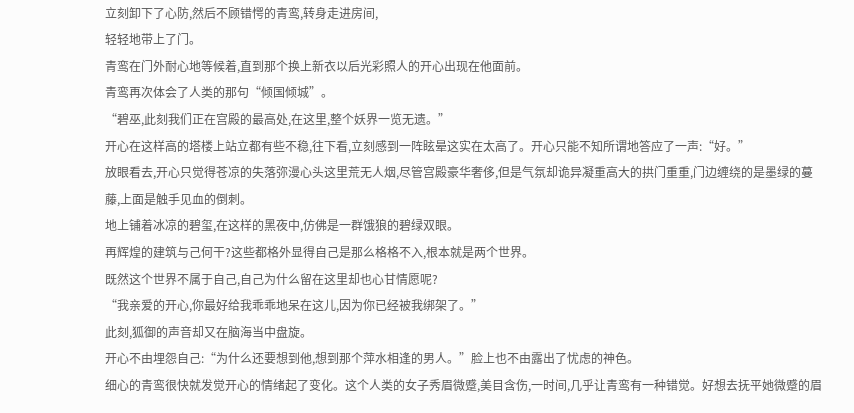立刻卸下了心防,然后不顾错愕的青鸾,转身走进房间,
轻轻地带上了门。
青鸾在门外耐心地等候着,直到那个换上新衣以后光彩照人的开心出现在他面前。
青鸾再次体会了人类的那句“倾国倾城”。
“碧巫,此刻我们正在宫殿的最高处,在这里,整个妖界一览无遗。”
开心在这样高的塔楼上站立都有些不稳,往下看,立刻感到一阵眩晕这实在太高了。开心只能不知所谓地答应了一声:“好。”
放眼看去,开心只觉得苍凉的失落弥漫心头这里荒无人烟,尽管宫殿豪华奢侈,但是气氛却诡异凝重高大的拱门重重,门边缠绕的是墨绿的蔓藤,上面是触手见血的倒刺。
地上铺着冰凉的碧玺,在这样的黑夜中,仿佛是一群饿狼的碧绿双眼。
再辉煌的建筑与己何干?这些都格外显得自己是那么格格不入,根本就是两个世界。
既然这个世界不属于自己,自己为什么留在这里却也心甘情愿呢?
“我亲爱的开心,你最好给我乖乖地呆在这儿,因为你已经被我绑架了。”
此刻,狐御的声音却又在脑海当中盘旋。
开心不由埋怨自己:“为什么还要想到他,想到那个萍水相逢的男人。”脸上也不由露出了忧虑的神色。
细心的青鸾很快就发觉开心的情绪起了变化。这个人类的女子秀眉微蹙,美目含伤,一时间,几乎让青鸾有一种错觉。好想去抚平她微蹙的眉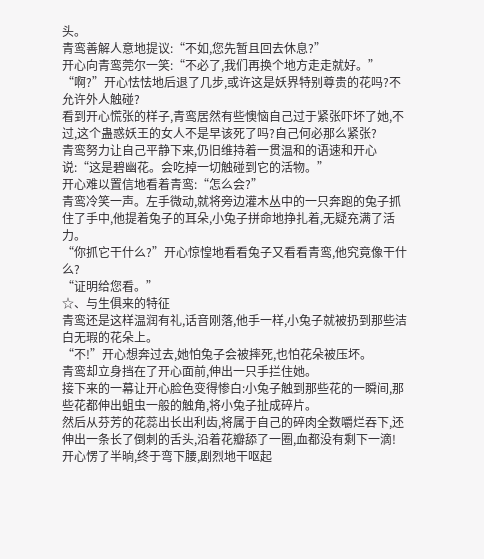头。
青鸾善解人意地提议:“不如,您先暂且回去休息?”
开心向青鸾莞尔一笑:“不必了,我们再换个地方走走就好。”
“啊?”开心怯怯地后退了几步,或许这是妖界特别尊贵的花吗?不允许外人触碰?
看到开心慌张的样子,青鸾居然有些懊恼自己过于紧张吓坏了她,不过,这个蛊惑妖王的女人不是早该死了吗?自己何必那么紧张?
青鸾努力让自己平静下来,仍旧维持着一贯温和的语速和开心说:“这是碧幽花。会吃掉一切触碰到它的活物。”
开心难以置信地看着青鸾:“怎么会?”
青鸾冷笑一声。左手微动,就将旁边灌木丛中的一只奔跑的兔子抓住了手中,他提着兔子的耳朵,小兔子拼命地挣扎着,无疑充满了活力。
“你抓它干什么?”开心惊惶地看看兔子又看看青鸾,他究竟像干什么?
“证明给您看。”
☆、与生俱来的特征
青鸾还是这样温润有礼,话音刚落,他手一样,小兔子就被扔到那些洁白无瑕的花朵上。
“不!”开心想奔过去,她怕兔子会被摔死,也怕花朵被压坏。
青鸾却立身挡在了开心面前,伸出一只手拦住她。
接下来的一幕让开心脸色变得惨白:小兔子触到那些花的一瞬间,那些花都伸出蛆虫一般的触角,将小兔子扯成碎片。
然后从芬芳的花蕊出长出利齿,将属于自己的碎肉全数嚼烂吞下,还伸出一条长了倒刺的舌头,沿着花瓣舔了一圈,血都没有剩下一滴!
开心愣了半晌,终于弯下腰,剧烈地干呕起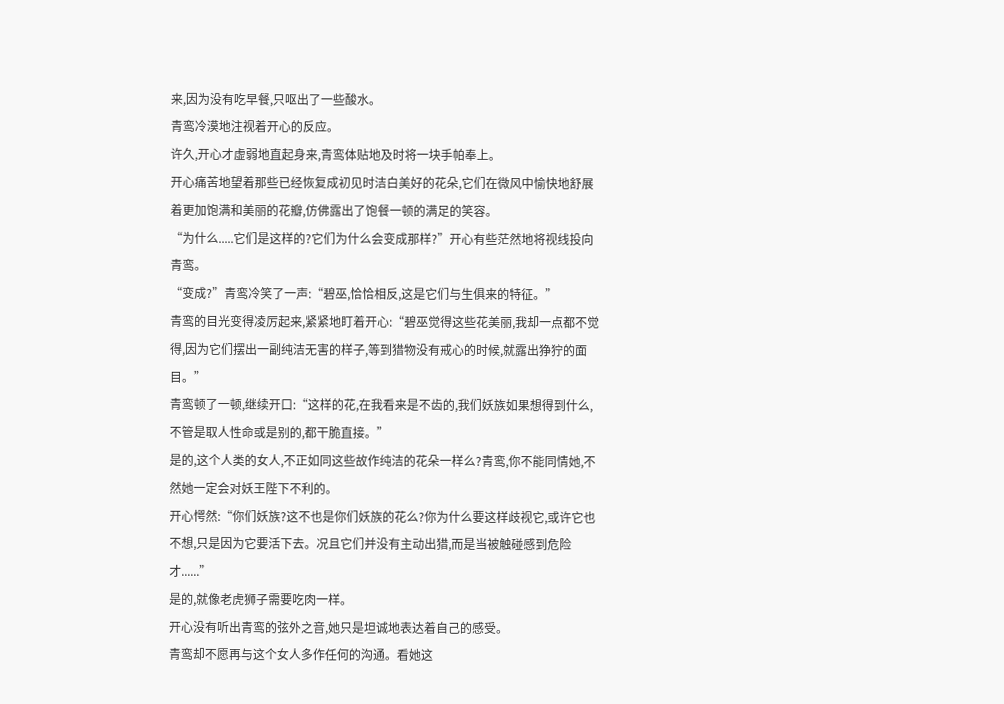来,因为没有吃早餐,只呕出了一些酸水。
青鸾冷漠地注视着开心的反应。
许久,开心才虚弱地直起身来,青鸾体贴地及时将一块手帕奉上。
开心痛苦地望着那些已经恢复成初见时洁白美好的花朵,它们在微风中愉快地舒展着更加饱满和美丽的花瓣,仿佛露出了饱餐一顿的满足的笑容。
“为什么.....它们是这样的?它们为什么会变成那样?”开心有些茫然地将视线投向青鸾。
“变成?”青鸾冷笑了一声:“碧巫,恰恰相反,这是它们与生俱来的特征。”
青鸾的目光变得凌厉起来,紧紧地盯着开心:“碧巫觉得这些花美丽,我却一点都不觉得,因为它们摆出一副纯洁无害的样子,等到猎物没有戒心的时候,就露出狰狞的面目。”
青鸾顿了一顿,继续开口:“这样的花,在我看来是不齿的,我们妖族如果想得到什么,不管是取人性命或是别的,都干脆直接。”
是的,这个人类的女人,不正如同这些故作纯洁的花朵一样么?青鸾,你不能同情她,不然她一定会对妖王陛下不利的。
开心愕然:“你们妖族?这不也是你们妖族的花么?你为什么要这样歧视它,或许它也不想,只是因为它要活下去。况且它们并没有主动出猎,而是当被触碰感到危险才......”
是的,就像老虎狮子需要吃肉一样。
开心没有听出青鸾的弦外之音,她只是坦诚地表达着自己的感受。
青鸾却不愿再与这个女人多作任何的沟通。看她这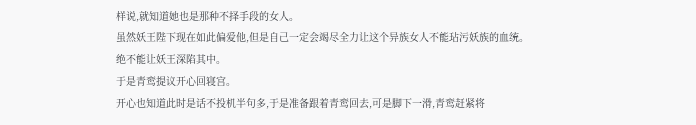样说,就知道她也是那种不择手段的女人。
虽然妖王陛下现在如此偏爱他,但是自己一定会竭尽全力让这个异族女人不能玷污妖族的血统。
绝不能让妖王深陷其中。
于是青鸾提议开心回寝宫。
开心也知道此时是话不投机半句多,于是准备跟着青鸾回去,可是脚下一滑,青鸾赶紧将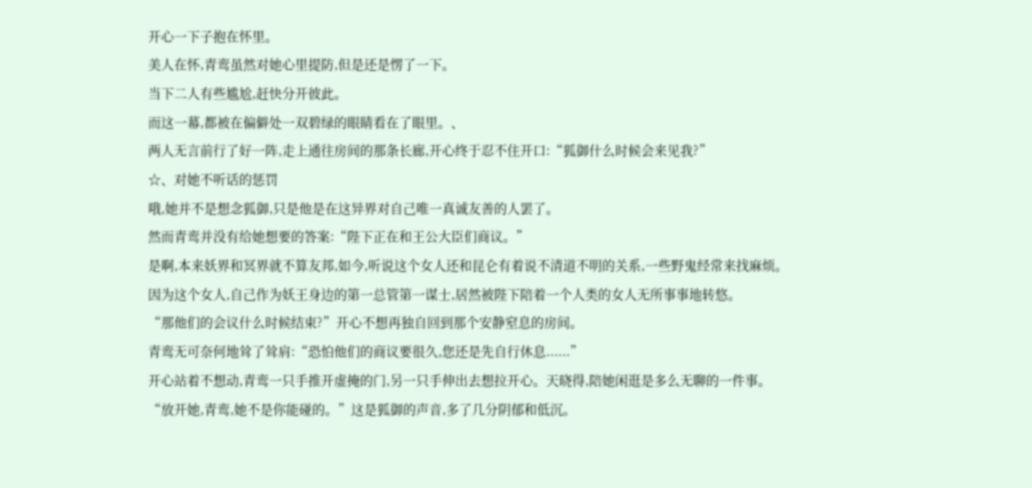开心一下子抱在怀里。
美人在怀,青鸾虽然对她心里提防,但是还是愣了一下。
当下二人有些尴尬,赶快分开彼此。
而这一幕,都被在偏僻处一双碧绿的眼睛看在了眼里。、
两人无言前行了好一阵,走上通往房间的那条长廊,开心终于忍不住开口:“狐御什么时候会来见我?”
☆、对她不听话的惩罚
哦,她并不是想念狐御,只是他是在这异界对自己唯一真诚友善的人罢了。
然而青鸾并没有给她想要的答案:“陛下正在和王公大臣们商议。”
是啊,本来妖界和冥界就不算友邦,如今,听说这个女人还和昆仑有着说不清道不明的关系,一些野鬼经常来找麻烦。
因为这个女人,自己作为妖王身边的第一总管第一谋士,居然被陛下陪着一个人类的女人无所事事地转悠。
“那他们的会议什么时候结束?”开心不想再独自回到那个安静窒息的房间。
青鸾无可奈何地耸了耸肩:“恐怕他们的商议要很久,您还是先自行休息......”
开心站着不想动,青鸾一只手推开虚掩的门,另一只手伸出去想拉开心。天晓得,陪她闲逛是多么无聊的一件事。
“放开她,青鸾,她不是你能碰的。”这是狐御的声音,多了几分阴郁和低沉。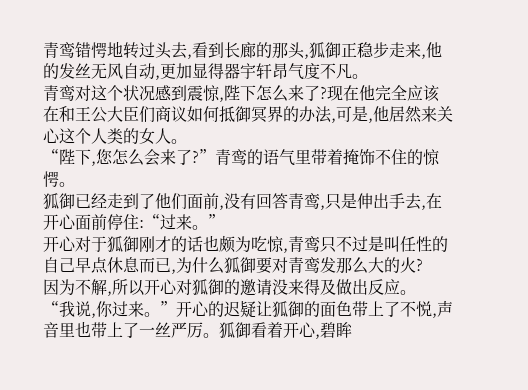青鸾错愕地转过头去,看到长廊的那头,狐御正稳步走来,他的发丝无风自动,更加显得器宇轩昂气度不凡。
青鸾对这个状况感到震惊,陛下怎么来了?现在他完全应该在和王公大臣们商议如何抵御冥界的办法,可是,他居然来关心这个人类的女人。
“陛下,您怎么会来了?”青鸾的语气里带着掩饰不住的惊愕。
狐御已经走到了他们面前,没有回答青鸾,只是伸出手去,在开心面前停住:“过来。”
开心对于狐御刚才的话也颇为吃惊,青鸾只不过是叫任性的自己早点休息而已,为什么狐御要对青鸾发那么大的火?
因为不解,所以开心对狐御的邀请没来得及做出反应。
“我说,你过来。”开心的迟疑让狐御的面色带上了不悦,声音里也带上了一丝严厉。狐御看着开心,碧眸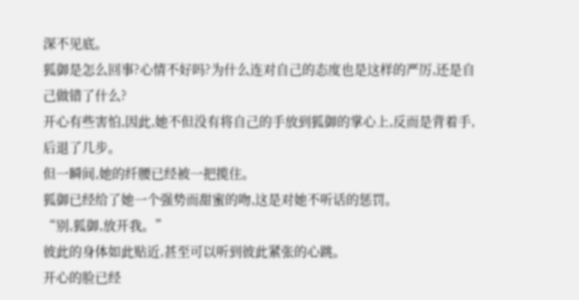深不见底。
狐御是怎么回事?心情不好吗?为什么连对自己的态度也是这样的严厉,还是自己做错了什么?
开心有些害怕,因此,她不但没有将自己的手放到狐御的掌心上,反而是背着手,后退了几步。
但一瞬间,她的纤腰已经被一把揽住。
狐御已经给了她一个强势而甜蜜的吻,这是对她不听话的惩罚。
“别,狐御,放开我。”
彼此的身体如此贴近,甚至可以听到彼此紧张的心跳。
开心的脸已经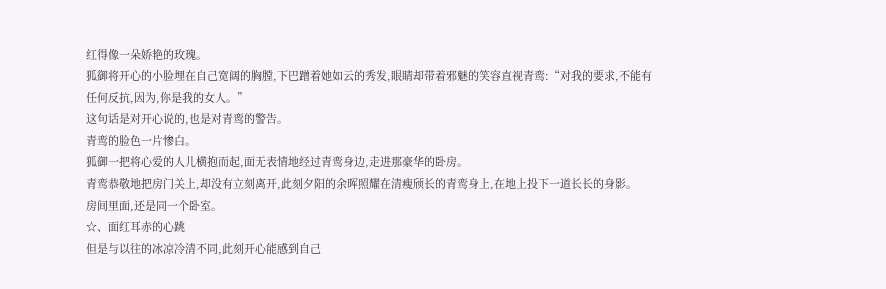红得像一朵娇艳的玫瑰。
狐御将开心的小脸埋在自己宽阔的胸膛,下巴蹭着她如云的秀发,眼睛却带着邪魅的笑容直视青鸾:“对我的要求,不能有任何反抗,因为,你是我的女人。”
这句话是对开心说的,也是对青鸾的警告。
青鸾的脸色一片惨白。
狐御一把将心爱的人儿横抱而起,面无表情地经过青鸾身边,走进那豪华的卧房。
青鸾恭敬地把房门关上,却没有立刻离开,此刻夕阳的余晖照耀在清瘦颀长的青鸾身上,在地上投下一道长长的身影。
房间里面,还是同一个卧室。
☆、面红耳赤的心跳
但是与以往的冰凉冷清不同,此刻开心能感到自己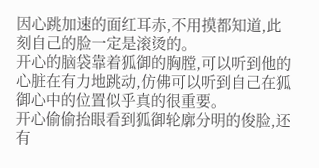因心跳加速的面红耳赤,不用摸都知道,此刻自己的脸一定是滚烫的。
开心的脑袋靠着狐御的胸膛,可以听到他的心脏在有力地跳动,仿佛可以听到自己在狐御心中的位置似乎真的很重要。
开心偷偷抬眼看到狐御轮廓分明的俊脸,还有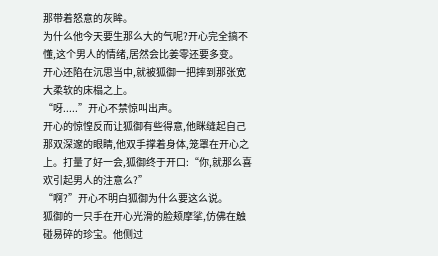那带着怒意的灰眸。
为什么他今天要生那么大的气呢?开心完全搞不懂,这个男人的情绪,居然会比姜零还要多变。
开心还陷在沉思当中,就被狐御一把摔到那张宽大柔软的床榻之上。
“呀.....”开心不禁惊叫出声。
开心的惊惶反而让狐御有些得意,他眯缝起自己那双深邃的眼睛,他双手撑着身体,笼罩在开心之上。打量了好一会,狐御终于开口:“你,就那么喜欢引起男人的注意么?”
“啊?”开心不明白狐御为什么要这么说。
狐御的一只手在开心光滑的脸颊摩挲,仿佛在触碰易碎的珍宝。他侧过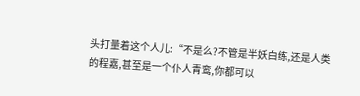头打量着这个人儿:“不是么?不管是半妖白练,还是人类的程嘉,甚至是一个仆人青鸾,你都可以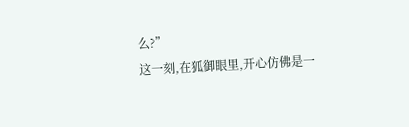么?”
这一刻,在狐御眼里,开心仿佛是一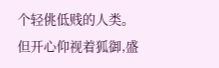个轻佻低贱的人类。
但开心仰视着狐御,盛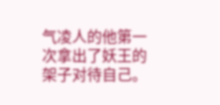气凌人的他第一次拿出了妖王的架子对待自己。